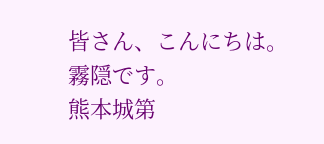皆さん、こんにちは。
霧隠です。
熊本城第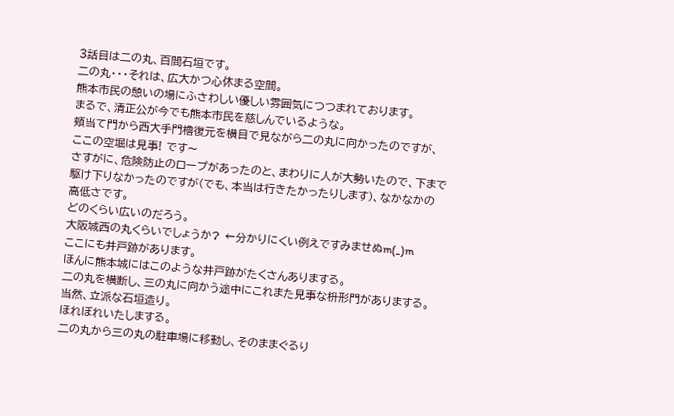3話目は二の丸、百間石垣です。
二の丸・・・それは、広大かつ心休まる空間。
熊本市民の憩いの場にふさわしい優しい雰囲気につつまれております。
まるで、清正公が今でも熊本市民を慈しんでいるような。
頬当て門から西大手門櫓復元を横目で見ながら二の丸に向かったのですが、
ここの空堀は見事! です〜
さすがに、危険防止のロープがあったのと、まわりに人が大勢いたので、下まで
駆け下りなかったのですが(でも、本当は行きたかったりします)、なかなかの
高低さです。
どのくらい広いのだろう。
大阪城西の丸くらいでしょうか? ←分かりにくい例えですみませぬm(_)m
ここにも井戸跡があります。
ほんに熊本城にはこのような井戸跡がたくさんありまする。
二の丸を横断し、三の丸に向かう途中にこれまた見事な枡形門がありまする。
当然、立派な石垣造り。
ほれぼれいたしまする。
二の丸から三の丸の駐車場に移動し、そのままぐるり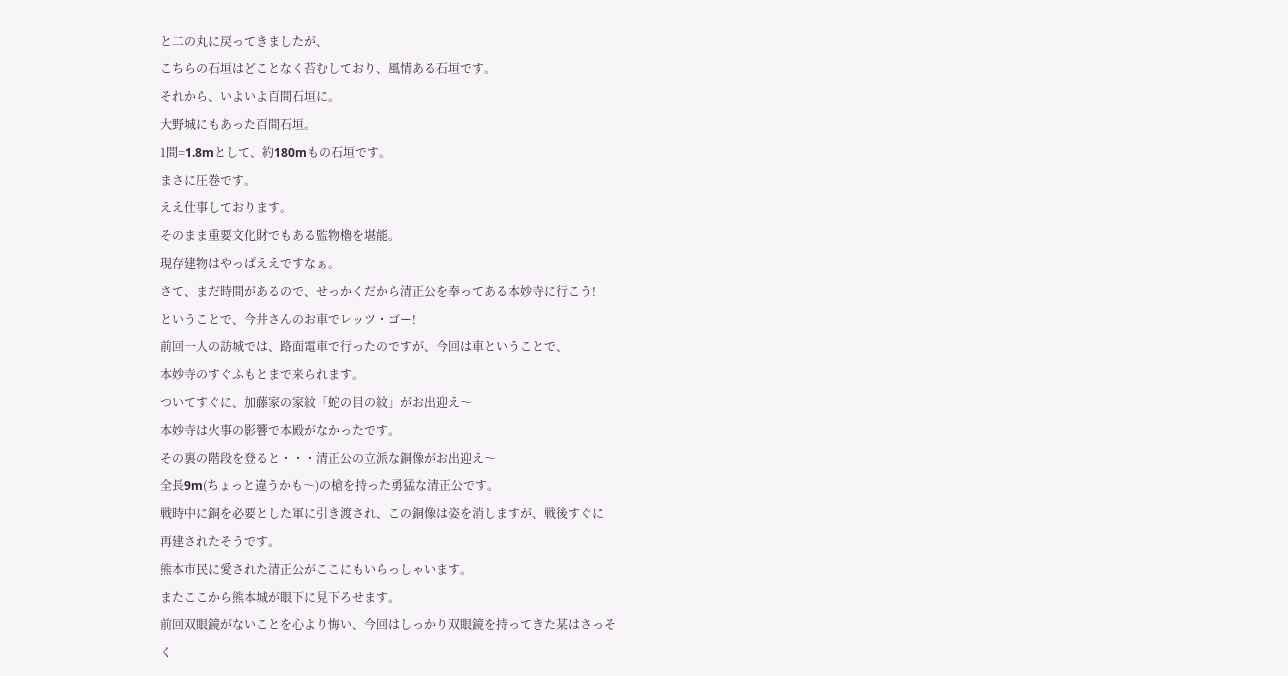と二の丸に戻ってきましたが、
こちらの石垣はどことなく苔むしており、風情ある石垣です。
それから、いよいよ百間石垣に。
大野城にもあった百間石垣。
1間=1.8mとして、約180mもの石垣です。
まさに圧巻です。
ええ仕事しております。
そのまま重要文化財でもある監物櫓を堪能。
現存建物はやっぱええですなぁ。
さて、まだ時間があるので、せっかくだから清正公を奉ってある本妙寺に行こう!
ということで、今井さんのお車でレッツ・ゴー!
前回一人の訪城では、路面電車で行ったのですが、今回は車ということで、
本妙寺のすぐふもとまで来られます。
ついてすぐに、加藤家の家紋「蛇の目の紋」がお出迎え〜
本妙寺は火事の影響で本殿がなかったです。
その裏の階段を登ると・・・清正公の立派な銅像がお出迎え〜
全長9m(ちょっと違うかも〜)の槍を持った勇猛な清正公です。
戦時中に銅を必要とした軍に引き渡され、この銅像は姿を消しますが、戦後すぐに
再建されたそうです。
熊本市民に愛された清正公がここにもいらっしゃいます。
またここから熊本城が眼下に見下ろせます。
前回双眼鏡がないことを心より悔い、今回はしっかり双眼鏡を持ってきた某はさっそ
く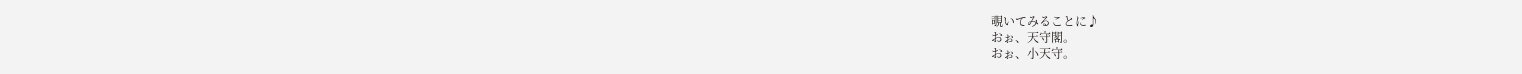覗いてみることに♪
おぉ、天守閣。
おぉ、小天守。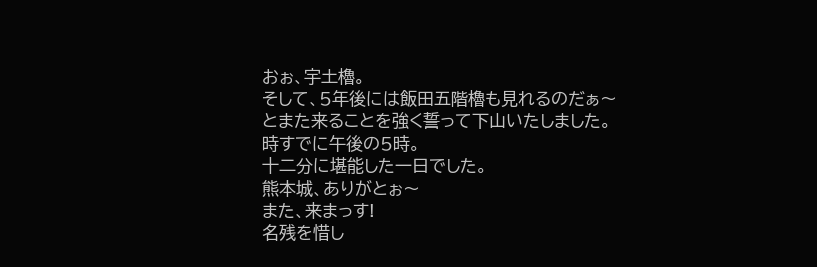おぉ、宇土櫓。
そして、5年後には飯田五階櫓も見れるのだぁ〜
とまた来ることを強く誓って下山いたしました。
時すでに午後の5時。
十二分に堪能した一日でした。
熊本城、ありがとぉ〜
また、来まっす!
名残を惜し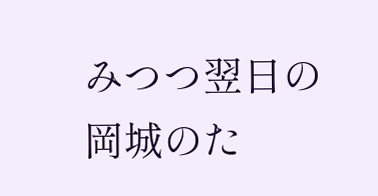みつつ翌日の岡城のた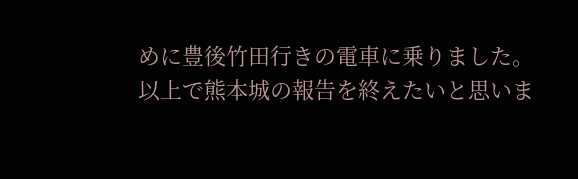めに豊後竹田行きの電車に乗りました。
以上で熊本城の報告を終えたいと思いま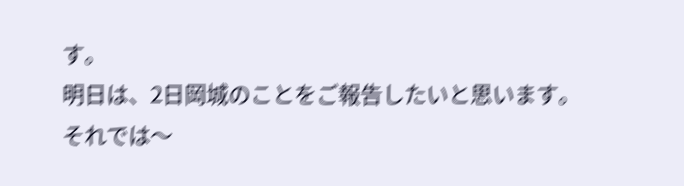す。
明日は、2日岡城のことをご報告したいと思います。
それでは〜